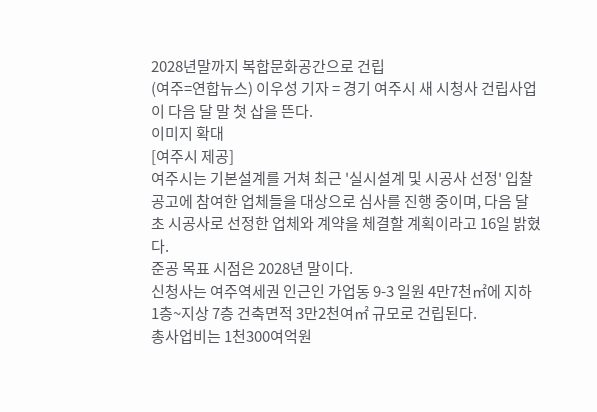2028년말까지 복합문화공간으로 건립
(여주=연합뉴스) 이우성 기자 = 경기 여주시 새 시청사 건립사업이 다음 달 말 첫 삽을 뜬다.
이미지 확대
[여주시 제공]
여주시는 기본설계를 거쳐 최근 '실시설계 및 시공사 선정' 입찰공고에 참여한 업체들을 대상으로 심사를 진행 중이며, 다음 달 초 시공사로 선정한 업체와 계약을 체결할 계획이라고 16일 밝혔다.
준공 목표 시점은 2028년 말이다.
신청사는 여주역세권 인근인 가업동 9-3 일원 4만7천㎡에 지하 1층~지상 7층 건축면적 3만2천여㎡ 규모로 건립된다.
총사업비는 1천300여억원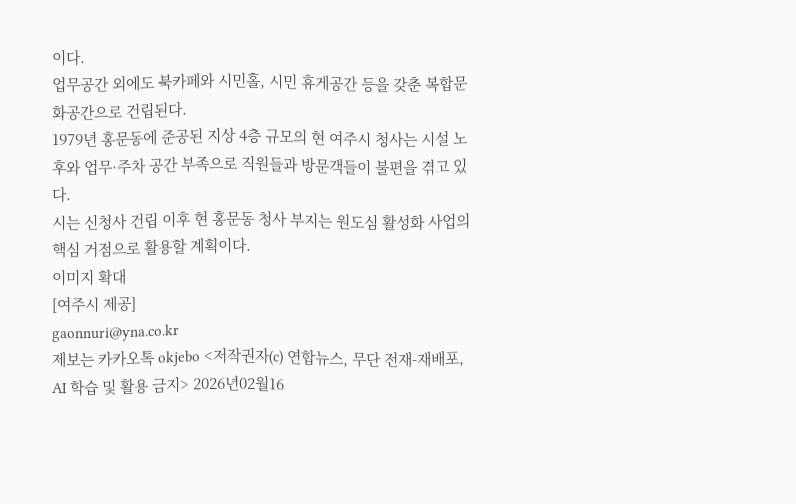이다.
업무공간 외에도 북카페와 시민홀, 시민 휴게공간 등을 갖춘 복합문화공간으로 건립된다.
1979년 홍문동에 준공된 지상 4층 규모의 현 여주시 청사는 시설 노후와 업무·주차 공간 부족으로 직원들과 방문객들이 불편을 겪고 있다.
시는 신청사 건립 이후 현 홍문동 청사 부지는 원도심 활성화 사업의 핵심 거점으로 활용할 계획이다.
이미지 확대
[여주시 제공]
gaonnuri@yna.co.kr
제보는 카카오톡 okjebo <저작권자(c) 연합뉴스, 무단 전재-재배포, AI 학습 및 활용 금지> 2026년02월16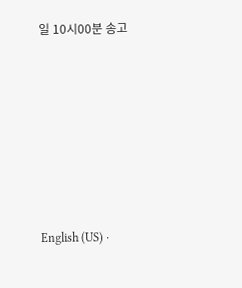일 10시00분 송고









English (US) ·